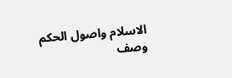الاسلام واصول الحكم
وصف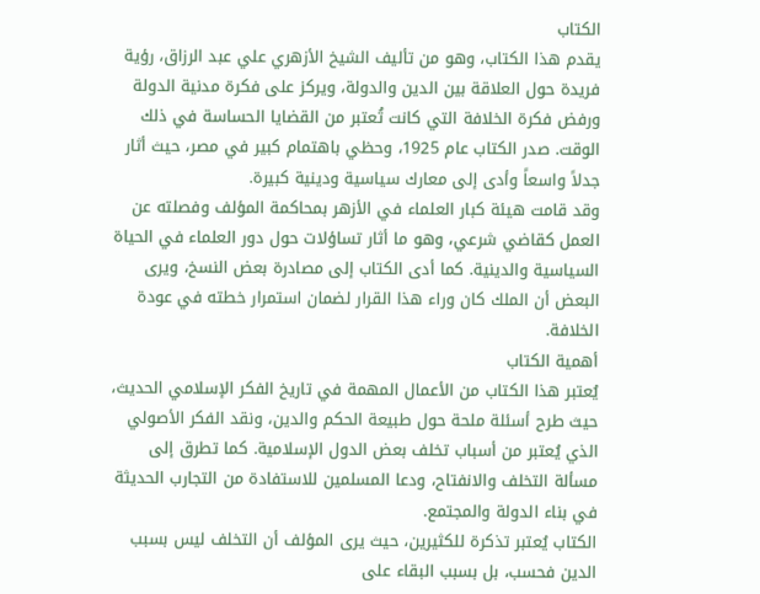الكتاب
يقدم هذا الكتاب، وهو من تأليف الشيخ الأزهري علي عبد الرزاق، رؤية فريدة حول العلاقة بين الدين والدولة، ويركز على فكرة مدنية الدولة ورفض فكرة الخلافة التي كانت تُعتبر من القضايا الحساسة في ذلك الوقت. صدر الكتاب عام 1925، وحظي باهتمام كبير في مصر، حيث أثار جدلاً واسعاً وأدى إلى معارك سياسية ودينية كبيرة.
وقد قامت هيئة كبار العلماء في الأزهر بمحاكمة المؤلف وفصلته عن العمل كقاضي شرعي، وهو ما أثار تساؤلات حول دور العلماء في الحياة السياسية والدينية. كما أدى الكتاب إلى مصادرة بعض النسخ، ويرى البعض أن الملك كان وراء هذا القرار لضمان استمرار خطته في عودة الخلافة.
أهمية الكتاب
يُعتبر هذا الكتاب من الأعمال المهمة في تاريخ الفكر الإسلامي الحديث، حيث طرح أسئلة ملحة حول طبيعة الحكم والدين، ونقد الفكر الأصولي الذي يُعتبر من أسباب تخلف بعض الدول الإسلامية. كما تطرق إلى مسألة التخلف والانفتاح، ودعا المسلمين للاستفادة من التجارب الحديثة في بناء الدولة والمجتمع.
الكتاب يُعتبر تذكرة للكثيرين، حيث يرى المؤلف أن التخلف ليس بسبب الدين فحسب، بل بسبب البقاء على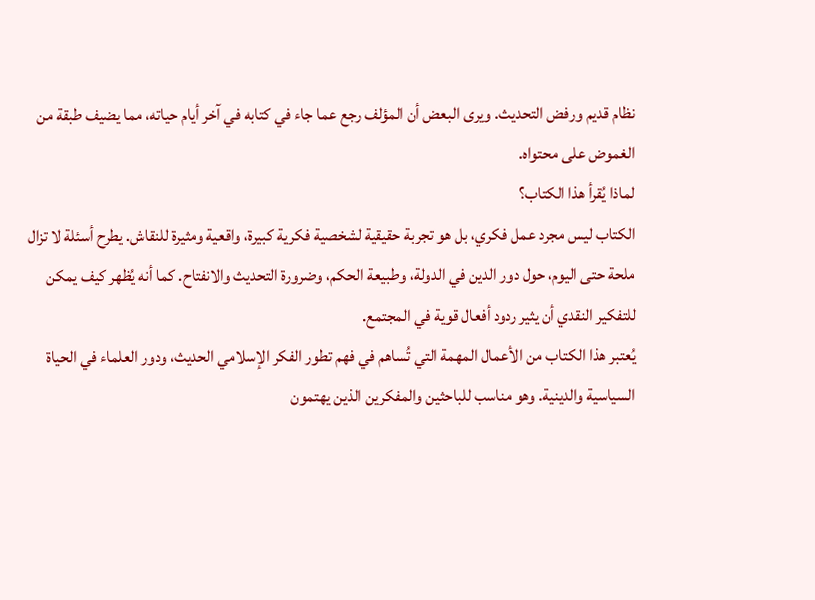نظام قديم ورفض التحديث. ويرى البعض أن المؤلف رجع عما جاء في كتابه في آخر أيام حياته، مما يضيف طبقة من الغموض على محتواه.
لماذا يُقرأ هذا الكتاب؟
الكتاب ليس مجرد عمل فكري، بل هو تجربة حقيقية لشخصية فكرية كبيرة، واقعية ومثيرة للنقاش. يطرح أسئلة لا تزال ملحة حتى اليوم، حول دور الدين في الدولة، وطبيعة الحكم، وضرورة التحديث والانفتاح. كما أنه يُظهر كيف يمكن للتفكير النقدي أن يثير ردود أفعال قوية في المجتمع.
يُعتبر هذا الكتاب من الأعمال المهمة التي تُساهم في فهم تطور الفكر الإسلامي الحديث، ودور العلماء في الحياة السياسية والدينية. وهو مناسب للباحثين والمفكرين الذين يهتمون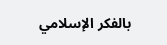بالفكر الإسلامي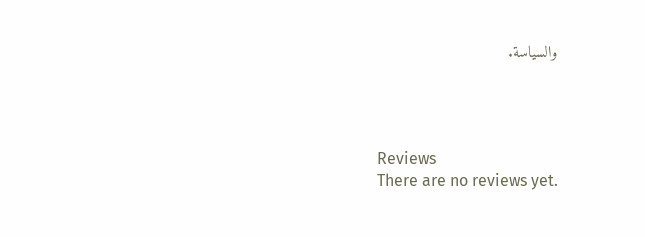والسياسة.




Reviews
There are no reviews yet.